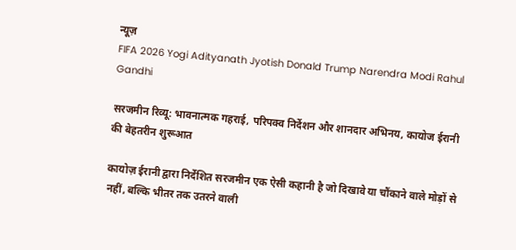न्यूज़
FIFA 2026 Yogi Adityanath Jyotish Donald Trump Narendra Modi Rahul Gandhi

सरजमीन रिव्यू: भावनात्मक गहराई, परिपक्व निर्देशन और शानदार अभिनय, कायोज ईरानी की बेहतरीन शुरूआत

कायोज़ ईरानी द्वारा निर्देशित सरजमीन एक ऐसी कहानी है जो दिखावे या चौंकाने वाले मोड़ों से नहीं, बल्कि भीतर तक उतरने वाली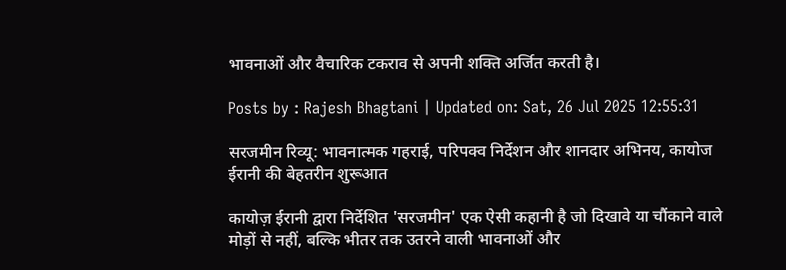भावनाओं और वैचारिक टकराव से अपनी शक्ति अर्जित करती है।

Posts by : Rajesh Bhagtani | Updated on: Sat, 26 Jul 2025 12:55:31

सरजमीन रिव्यू: भावनात्मक गहराई, परिपक्व निर्देशन और शानदार अभिनय, कायोज ईरानी की बेहतरीन शुरूआत

कायोज़ ईरानी द्वारा निर्देशित 'सरजमीन' एक ऐसी कहानी है जो दिखावे या चौंकाने वाले मोड़ों से नहीं, बल्कि भीतर तक उतरने वाली भावनाओं और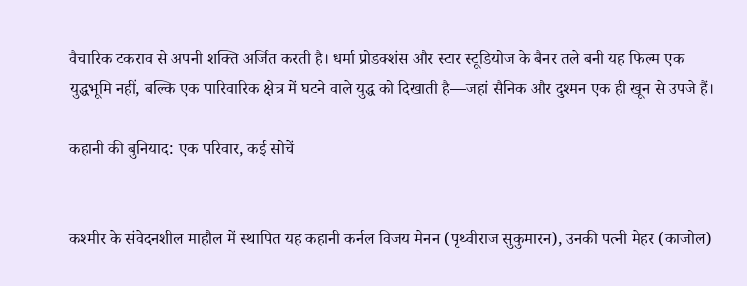वैचारिक टकराव से अपनी शक्ति अर्जित करती है। धर्मा प्रोडक्शंस और स्टार स्टूडियोज के बैनर तले बनी यह फिल्म एक युद्धभूमि नहीं, बल्कि एक पारिवारिक क्षेत्र में घटने वाले युद्ध को दिखाती है—जहां सैनिक और दुश्मन एक ही खून से उपजे हैं।

कहानी की बुनियाद: एक परिवार, कई सोचें


कश्मीर के संवेदनशील माहौल में स्थापित यह कहानी कर्नल विजय मेनन (पृथ्वीराज सुकुमारन), उनकी पत्नी मेहर (काजोल)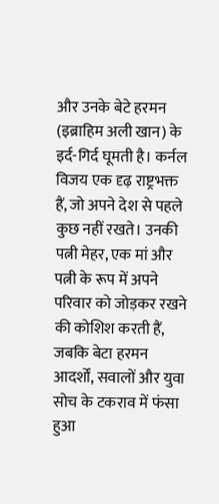और उनके बेटे हरमन (इब्राहिम अली खान) के इर्द-गिर्द घूमती है। कर्नल विजय एक दृढ़ राष्ट्रभक्त हैं, जो अपने देश से पहले कुछ नहीं रखते। उनकी पत्नी मेहर, एक मां और पत्नी के रूप में अपने परिवार को जोड़कर रखने की कोशिश करती हैं, जबकि बेटा हरमन आदर्शों, सवालों और युवा सोच के टकराव में फंसा हुआ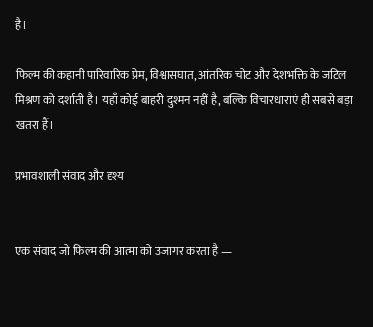है।

फिल्म की कहानी पारिवारिक प्रेम, विश्वासघात, आंतरिक चोट और देशभक्ति के जटिल मिश्रण को दर्शाती है। यहाँ कोई बाहरी दुश्मन नहीं है, बल्कि विचारधाराएं ही सबसे बड़ा खतरा हैं।

प्रभावशाली संवाद और दृश्य


एक संवाद जो फिल्म की आत्मा को उजागर करता है —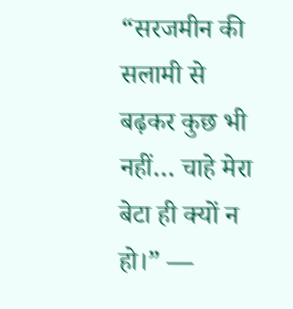“सरजमीन की सलामी से बढ़कर कुछ भी नहीं… चाहे मेरा बेटा ही क्यों न हो।” —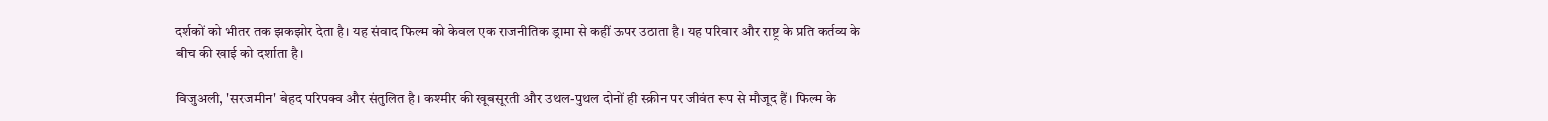दर्शकों को भीतर तक झकझोर देता है। यह संवाद फिल्म को केवल एक राजनीतिक ड्रामा से कहीं ऊपर उठाता है। यह परिवार और राष्ट्र के प्रति कर्तव्य के बीच की खाई को दर्शाता है।

विजुअली, 'सरजमीन' बेहद परिपक्व और संतुलित है। कश्मीर की खूबसूरती और उथल-पुथल दोनों ही स्क्रीन पर जीवंत रूप से मौजूद हैं। फिल्म के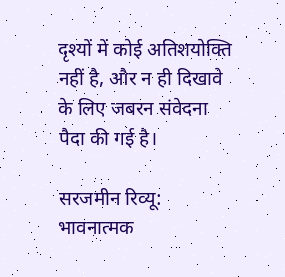दृश्यों में कोई अतिशयोक्ति नहीं है, और न ही दिखावे के लिए जबरन संवेदना पैदा की गई है।

सरजमीन रिव्यू: भावनात्मक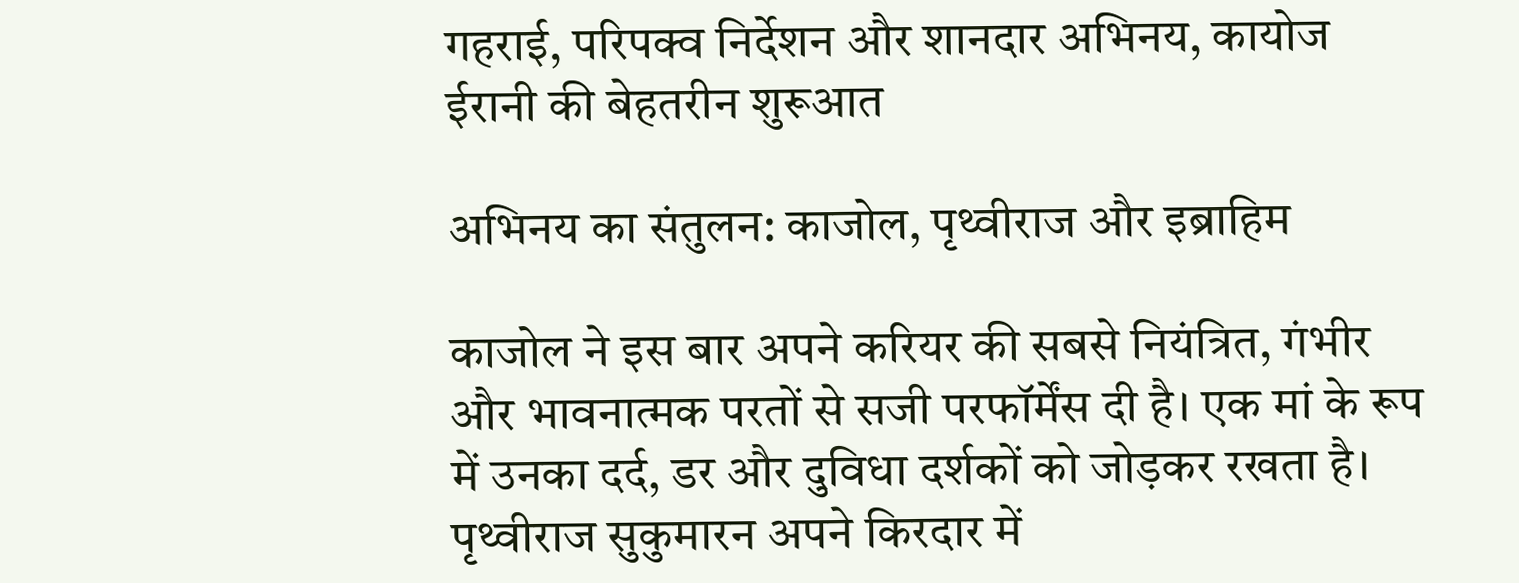गहराई, परिपक्व निर्देशन और शानदार अभिनय, कायोज ईरानी की बेहतरीन शुरूआत

अभिनय का संतुलन: काजोल, पृथ्वीराज और इब्राहिम

काजोल ने इस बार अपने करियर की सबसे नियंत्रित, गंभीर और भावनात्मक परतों से सजी परफॉर्मेंस दी है। एक मां के रूप में उनका दर्द, डर और दुविधा दर्शकों को जोड़कर रखता है। पृथ्वीराज सुकुमारन अपने किरदार में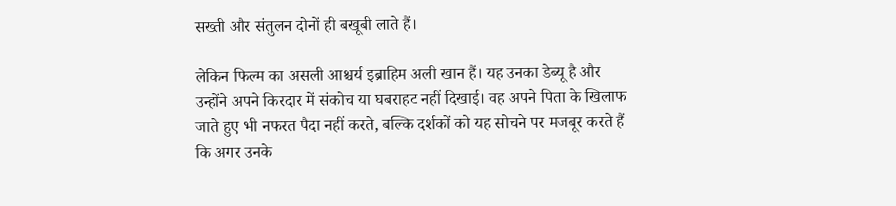सख्ती और संतुलन दोनों ही बखूबी लाते हैं।

लेकिन फिल्म का असली आश्चर्य इब्राहिम अली खान हैं। यह उनका डेब्यू है और उन्होंने अपने किरदार में संकोच या घबराहट नहीं दिखाई। वह अपने पिता के खिलाफ जाते हुए भी नफरत पैदा नहीं करते, बल्कि दर्शकों को यह सोचने पर मजबूर करते हैं कि अगर उनके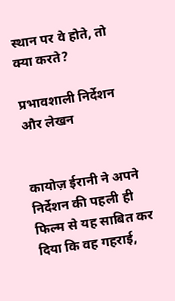स्थान पर वे होते, तो क्या करते?

प्रभावशाली निर्देशन और लेखन


कायोज़ ईरानी ने अपने निर्देशन की पहली ही फिल्म से यह साबित कर दिया कि वह गहराई,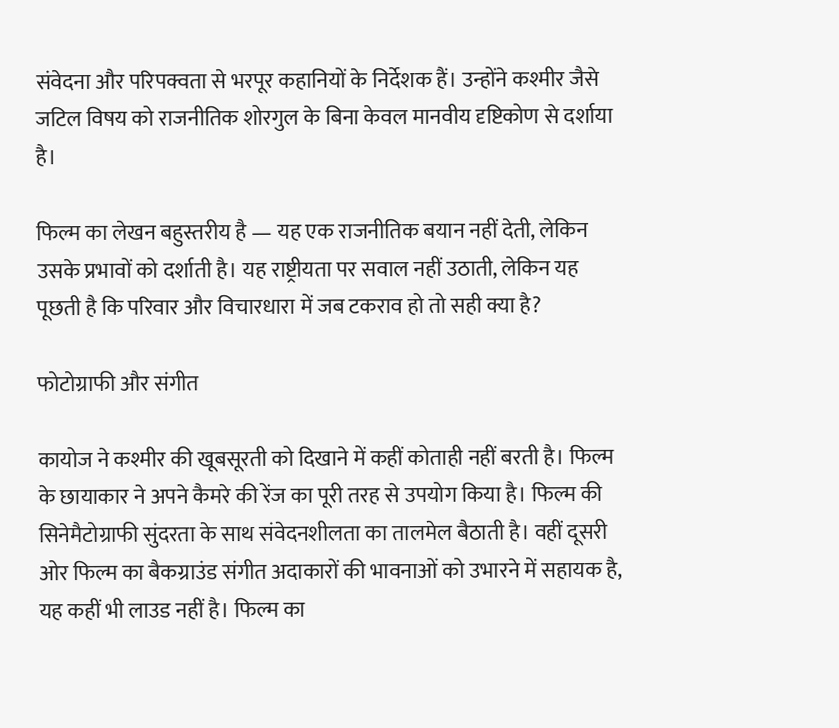संवेदना और परिपक्वता से भरपूर कहानियों के निर्देशक हैं। उन्होंने कश्मीर जैसे जटिल विषय को राजनीतिक शोरगुल के बिना केवल मानवीय दृष्टिकोण से दर्शाया है।

फिल्म का लेखन बहुस्तरीय है — यह एक राजनीतिक बयान नहीं देती, लेकिन उसके प्रभावों को दर्शाती है। यह राष्ट्रीयता पर सवाल नहीं उठाती, लेकिन यह पूछती है कि परिवार और विचारधारा में जब टकराव हो तो सही क्या है?

फोटोग्राफी और संगीत

कायोज ने कश्मीर की खूबसूरती को दिखाने में कहीं कोताही नहीं बरती है। फिल्म के छायाकार ने अपने कैमरे की रेंज का पूरी तरह से उपयोग किया है। फिल्म की सिनेमैटोग्राफी सुंदरता के साथ संवेदनशीलता का तालमेल बैठाती है। वहीं दूसरी ओर फिल्म का बैकग्राउंड संगीत अदाकारों की भावनाओं को उभारने में सहायक है, यह कहीं भी लाउड नहीं है। फिल्म का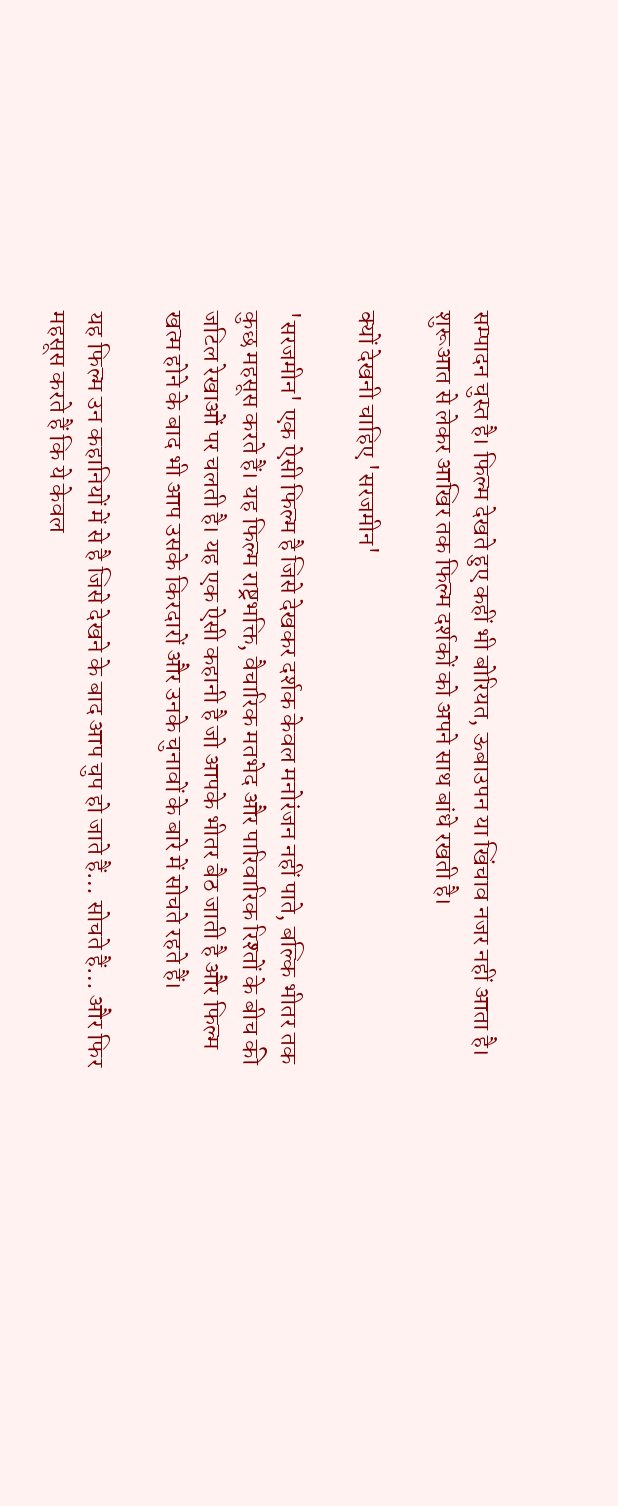सम्पादन चुस्त है। फिल्म देखते हुए कहीं भी बोरियत, ऊबाउपन या खिंचाव नजर नहीं आता है। शुरूआत से लेकर आखिर तक फिल्म दर्शकों को अपने साथ बांधे रखती है।

क्यों देखनी चाहिए 'सरजमीन'

'सरजमीन' एक ऐसी फिल्म है जिसे देखकर दर्शक केवल मनोरंजन नहीं पाते, बल्कि भीतर तक कुछ महसूस करते हैं। यह फिल्म राष्ट्रभक्ति, वैचारिक मतभेद और पारिवारिक रिश्तों के बीच की जटिल रेखाओं पर चलती है। यह एक ऐसी कहानी है जो आपके भीतर बैठ जाती है और फिल्म खत्म होने के बाद भी आप उसके किरदारों और उनके चुनावों के बारे में सोचते रहते हैं।

यह फिल्म उन कहानियों में से है जिसे देखने के बाद आप चुप हो जाते हैं… सोचते हैं… और फिर महसूस करते हैं कि ये केवल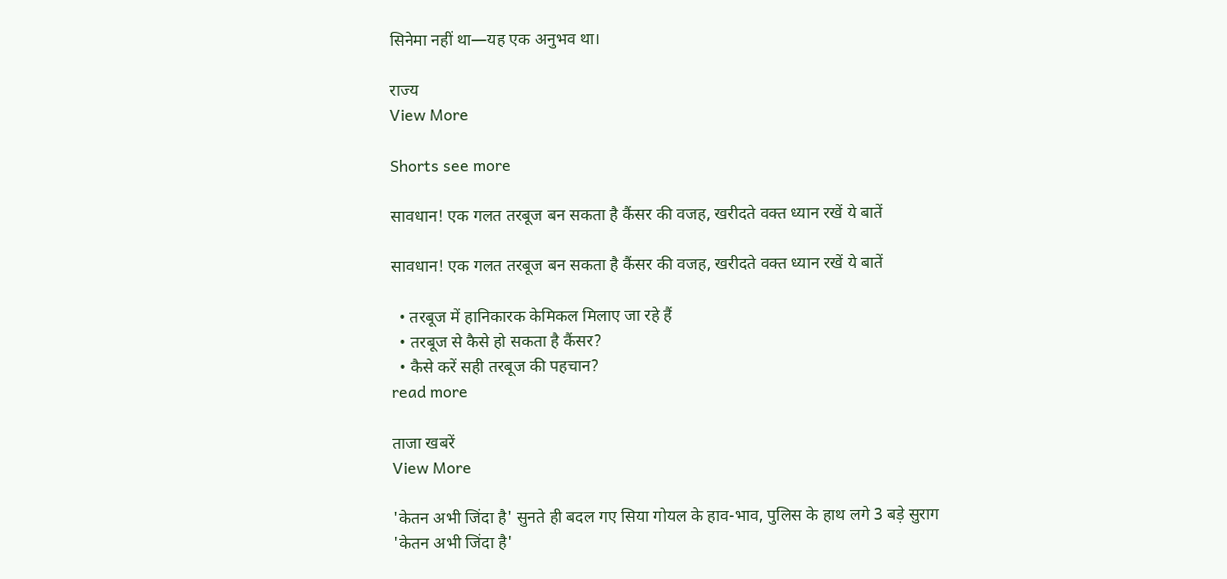सिनेमा नहीं था—यह एक अनुभव था।

राज्य
View More

Shorts see more

सावधान! एक गलत तरबूज बन सकता है कैंसर की वजह, खरीदते वक्त ध्यान रखें ये बातें

सावधान! एक गलत तरबूज बन सकता है कैंसर की वजह, खरीदते वक्त ध्यान रखें ये बातें

  • तरबूज में हानिकारक केमिकल मिलाए जा रहे हैं
  • तरबूज से कैसे हो सकता है कैंसर?
  • कैसे करें सही तरबूज की पहचान?
read more

ताजा खबरें
View More

'केतन अभी जिंदा है' सुनते ही बदल गए सिया गोयल के हाव-भाव, पुलिस के हाथ लगे 3 बड़े सुराग
'केतन अभी जिंदा है'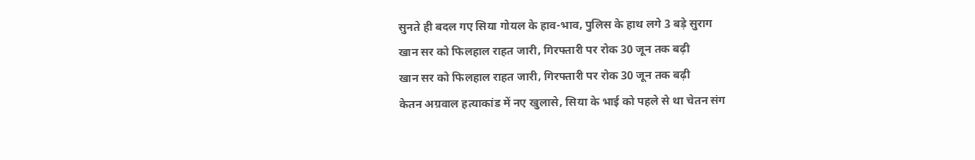सुनते ही बदल गए सिया गोयल के हाव-भाव, पुलिस के हाथ लगे 3 बड़े सुराग
खान सर को फिलहाल राहत जारी, गिरफ्तारी पर रोक 30 जून तक बढ़ी
खान सर को फिलहाल राहत जारी, गिरफ्तारी पर रोक 30 जून तक बढ़ी
केतन अग्रवाल हत्याकांड में नए खुलासे, सिया के भाई को पहले से था चेतन संग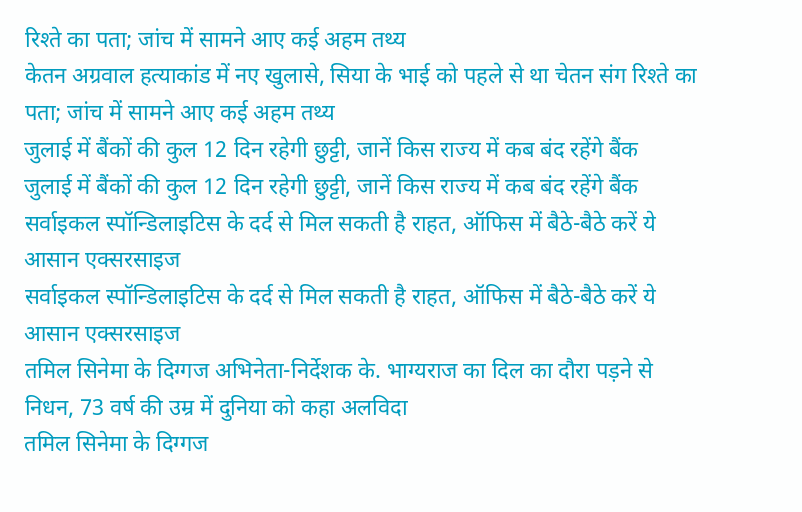रिश्ते का पता; जांच में सामने आए कई अहम तथ्य
केतन अग्रवाल हत्याकांड में नए खुलासे, सिया के भाई को पहले से था चेतन संग रिश्ते का पता; जांच में सामने आए कई अहम तथ्य
जुलाई में बैंकों की कुल 12 दिन रहेगी छुट्टी, जानें किस राज्य में कब बंद रहेंगे बैंक
जुलाई में बैंकों की कुल 12 दिन रहेगी छुट्टी, जानें किस राज्य में कब बंद रहेंगे बैंक
सर्वाइकल स्पॉन्डिलाइटिस के दर्द से मिल सकती है राहत, ऑफिस में बैठे-बैठे करें ये आसान एक्सरसाइज
सर्वाइकल स्पॉन्डिलाइटिस के दर्द से मिल सकती है राहत, ऑफिस में बैठे-बैठे करें ये आसान एक्सरसाइज
तमिल सिनेमा के दिग्गज अभिनेता-निर्देशक के. भाग्यराज का दिल का दौरा पड़ने से निधन, 73 वर्ष की उम्र में दुनिया को कहा अलविदा
तमिल सिनेमा के दिग्गज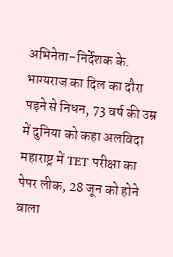अभिनेता-निर्देशक के. भाग्यराज का दिल का दौरा पड़ने से निधन, 73 वर्ष की उम्र में दुनिया को कहा अलविदा
महाराष्ट्र में TET परीक्षा का पेपर लीक, 28 जून को होने वाला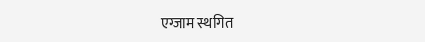एग्जाम स्थगित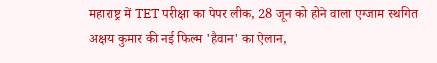महाराष्ट्र में TET परीक्षा का पेपर लीक, 28 जून को होने वाला एग्जाम स्थगित
अक्षय कुमार की नई फिल्म 'हैवान' का ऐलान,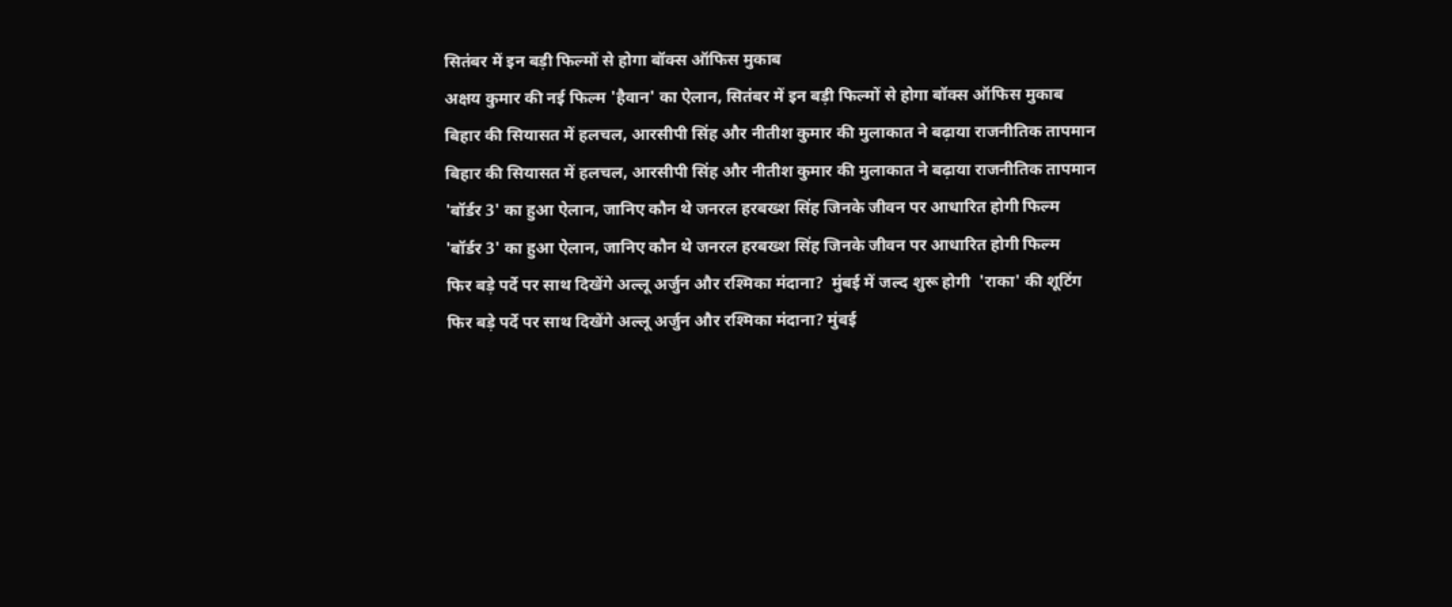सितंबर में इन बड़ी फिल्मों से होगा बॉक्स ऑफिस मुकाब
अक्षय कुमार की नई फिल्म 'हैवान' का ऐलान, सितंबर में इन बड़ी फिल्मों से होगा बॉक्स ऑफिस मुकाब
बिहार की सियासत में हलचल, आरसीपी सिंह और नीतीश कुमार की मुलाकात ने बढ़ाया राजनीतिक तापमान
बिहार की सियासत में हलचल, आरसीपी सिंह और नीतीश कुमार की मुलाकात ने बढ़ाया राजनीतिक तापमान
'बॉर्डर 3' का हुआ ऐलान, जानिए कौन थे जनरल हरबख्श सिंह जिनके जीवन पर आधारित होगी फिल्म
'बॉर्डर 3' का हुआ ऐलान, जानिए कौन थे जनरल हरबख्श सिंह जिनके जीवन पर आधारित होगी फिल्म
फिर बड़े पर्दे पर साथ दिखेंगे अल्लू अर्जुन और रश्मिका मंदाना?  मुंबई में जल्द शुरू होगी  'राका' की शूटिंग
फिर बड़े पर्दे पर साथ दिखेंगे अल्लू अर्जुन और रश्मिका मंदाना? मुंबई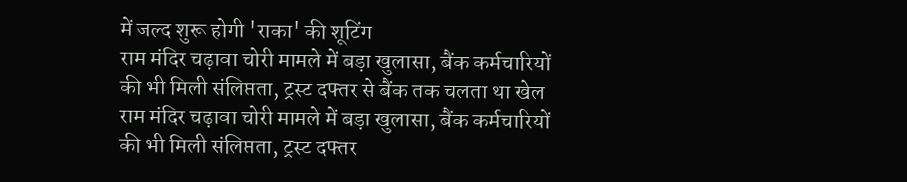में जल्द शुरू होगी 'राका' की शूटिंग
राम मंदिर चढ़ावा चोरी मामले में बड़ा खुलासा, बैंक कर्मचारियों की भी मिली संलिप्तता, ट्रस्ट दफ्तर से बैंक तक चलता था खेल
राम मंदिर चढ़ावा चोरी मामले में बड़ा खुलासा, बैंक कर्मचारियों की भी मिली संलिप्तता, ट्रस्ट दफ्तर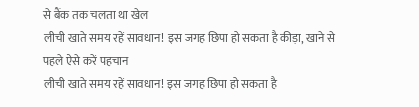से बैंक तक चलता था खेल
लीची खाते समय रहें सावधान! इस जगह छिपा हो सकता है कीड़ा, खाने से पहले ऐसे करें पहचान
लीची खाते समय रहें सावधान! इस जगह छिपा हो सकता है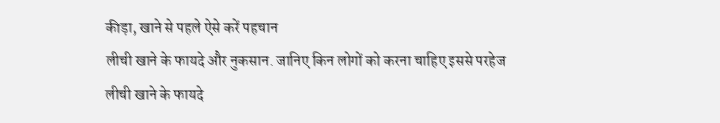कीड़ा, खाने से पहले ऐसे करें पहचान
लीची खाने के फायदे और नुकसान. जानिए किन लोगों को करना चाहिए इससे परहेज
लीची खाने के फायदे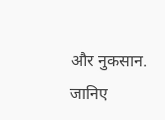और नुकसान. जानिए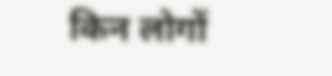किन लोगों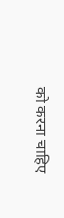को करना चाहिए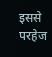इससे परहेज